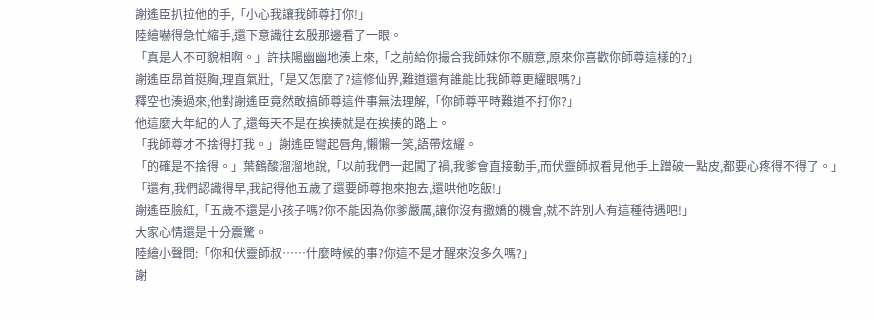謝遙臣扒拉他的手,「小心我讓我師尊打你!」
陸繪嚇得急忙縮手,還下意識往玄殷那邊看了一眼。
「真是人不可貌相啊。」許扶陽幽幽地湊上來,「之前給你撮合我師妹你不願意,原來你喜歡你師尊這樣的?」
謝遙臣昂首挺胸,理直氣壯,「是又怎麼了?這修仙界,難道還有誰能比我師尊更耀眼嗎?」
釋空也湊過來,他對謝遙臣竟然敢搞師尊這件事無法理解,「你師尊平時難道不打你?」
他這麼大年紀的人了,還每天不是在挨揍就是在挨揍的路上。
「我師尊才不捨得打我。」謝遙臣彎起唇角,懶懶一笑,語帶炫耀。
「的確是不捨得。」葉鶴酸溜溜地說,「以前我們一起闖了禍,我爹會直接動手,而伏靈師叔看見他手上蹭破一點皮,都要心疼得不得了。」
「還有,我們認識得早,我記得他五歲了還要師尊抱來抱去,還哄他吃飯!」
謝遙臣臉紅,「五歲不還是小孩子嗎?你不能因為你爹嚴厲,讓你沒有撒嬌的機會,就不許別人有這種待遇吧!」
大家心情還是十分震驚。
陸繪小聲問:「你和伏靈師叔……什麼時候的事?你這不是才醒來沒多久嗎?」
謝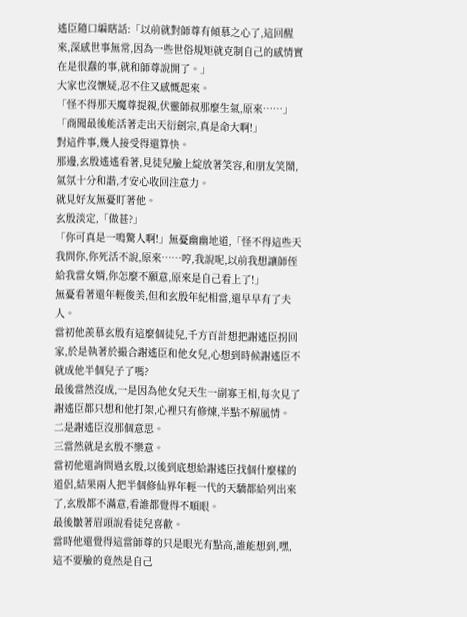遙臣隨口編瞎話:「以前就對師尊有傾慕之心了,這回醒來,深感世事無常,因為一些世俗規矩就克制自己的感情實在是很蠢的事,就和師尊說開了。」
大家也沒懷疑,忍不住又感慨起來。
「怪不得那天魔尊提親,伏靈師叔那麼生氣,原來……」
「商聞最後能活著走出天衍劍宗,真是命大啊!」
對這件事,幾人接受得還算快。
那邊,玄殷遙遙看著,見徒兒臉上綻放著笑容,和朋友笑鬧,氣氛十分和諧,才安心收回注意力。
就見好友無憂盯著他。
玄殷淡定,「做甚?」
「你可真是一鳴驚人啊!」無憂幽幽地道,「怪不得這些天我問你,你死活不說,原來……哼,我說呢,以前我想讓師侄給我當女婿,你怎麼不願意,原來是自己看上了!」
無憂看著還年輕俊美,但和玄殷年紀相當,還早早有了夫人。
當初他羨慕玄殷有這麼個徒兒,千方百計想把謝遙臣拐回家,於是執著於撮合謝遙臣和他女兒,心想到時候謝遙臣不就成他半個兒子了嗎?
最後當然沒成,一是因為他女兒天生一副寡王相,每次見了謝遙臣都只想和他打架,心裡只有修煉,半點不解風情。
二是謝遙臣沒那個意思。
三當然就是玄殷不樂意。
當初他還詢問過玄殷,以後到底想給謝遙臣找個什麼樣的道侶,結果兩人把半個修仙界年輕一代的天驕都給列出來了,玄殷都不滿意,看誰都覺得不順眼。
最後皺著眉頭說看徒兒喜歡。
當時他還覺得這當師尊的只是眼光有點高,誰能想到,嘿,這不要臉的竟然是自己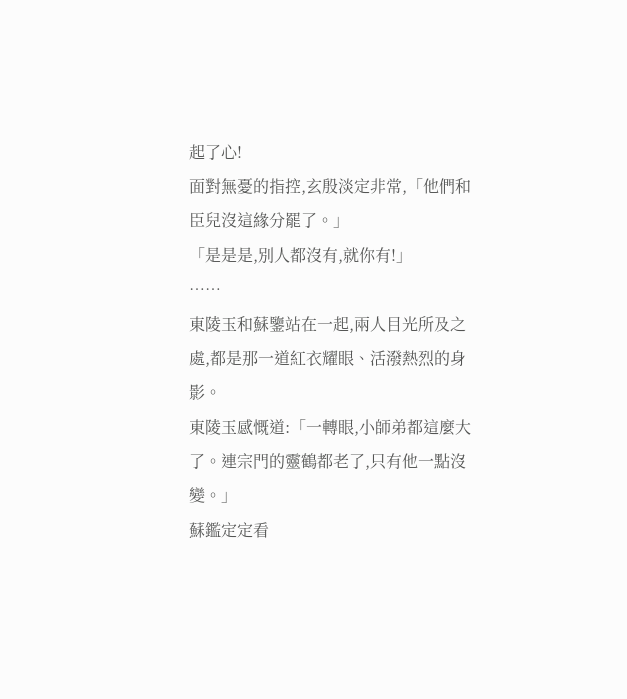起了心!
面對無憂的指控,玄殷淡定非常,「他們和臣兒沒這緣分罷了。」
「是是是,別人都沒有,就你有!」
……
東陵玉和蘇鑒站在一起,兩人目光所及之處,都是那一道紅衣耀眼、活潑熱烈的身影。
東陵玉感慨道:「一轉眼,小師弟都這麼大了。連宗門的靈鶴都老了,只有他一點沒變。」
蘇鑑定定看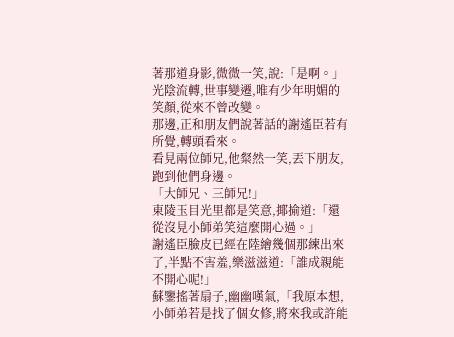著那道身影,微微一笑,說:「是啊。」
光陰流轉,世事變遷,唯有少年明媚的笑顏,從來不曾改變。
那邊,正和朋友們說著話的謝遙臣若有所覺,轉頭看來。
看見兩位師兄,他粲然一笑,丟下朋友,跑到他們身邊。
「大師兄、三師兄!」
東陵玉目光里都是笑意,揶揄道:「還從沒見小師弟笑這麼開心過。」
謝遙臣臉皮已經在陸繪幾個那練出來了,半點不害羞,樂滋滋道:「誰成親能不開心呢!」
蘇鑒搖著扇子,幽幽嘆氣,「我原本想,小師弟若是找了個女修,將來我或許能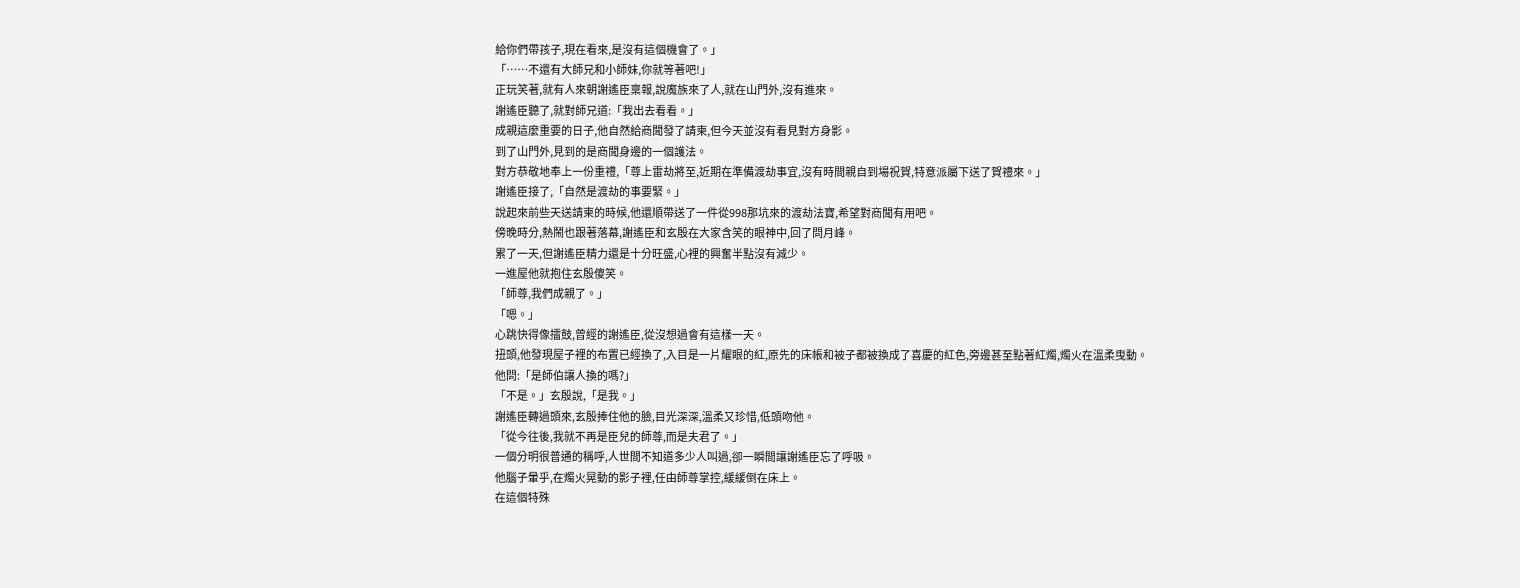給你們帶孩子,現在看來,是沒有這個機會了。」
「……不還有大師兄和小師妹,你就等著吧!」
正玩笑著,就有人來朝謝遙臣稟報,說魔族來了人,就在山門外,沒有進來。
謝遙臣聽了,就對師兄道:「我出去看看。」
成親這麼重要的日子,他自然給商聞發了請柬,但今天並沒有看見對方身影。
到了山門外,見到的是商聞身邊的一個護法。
對方恭敬地奉上一份重禮,「尊上雷劫將至,近期在準備渡劫事宜,沒有時間親自到場祝賀,特意派屬下送了賀禮來。」
謝遙臣接了,「自然是渡劫的事要緊。」
說起來前些天送請柬的時候,他還順帶送了一件從998那坑來的渡劫法寶,希望對商聞有用吧。
傍晚時分,熱鬧也跟著落幕,謝遙臣和玄殷在大家含笑的眼神中,回了問月峰。
累了一天,但謝遙臣精力還是十分旺盛,心裡的興奮半點沒有減少。
一進屋他就抱住玄殷傻笑。
「師尊,我們成親了。」
「嗯。」
心跳快得像擂鼓,曾經的謝遙臣,從沒想過會有這樣一天。
扭頭,他發現屋子裡的布置已經換了,入目是一片耀眼的紅,原先的床帳和被子都被換成了喜慶的紅色,旁邊甚至點著紅燭,燭火在溫柔曳動。
他問:「是師伯讓人換的嗎?」
「不是。」玄殷說,「是我。」
謝遙臣轉過頭來,玄殷捧住他的臉,目光深深,溫柔又珍惜,低頭吻他。
「從今往後,我就不再是臣兒的師尊,而是夫君了。」
一個分明很普通的稱呼,人世間不知道多少人叫過,卻一瞬間讓謝遙臣忘了呼吸。
他腦子暈乎,在燭火晃動的影子裡,任由師尊掌控,緩緩倒在床上。
在這個特殊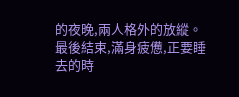的夜晚,兩人格外的放縱。
最後結束,滿身疲憊,正要睡去的時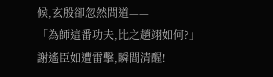候,玄殷卻忽然問道——
「為師這番功夫,比之趙翊如何?」
謝遙臣如遭雷擊,瞬間清醒!